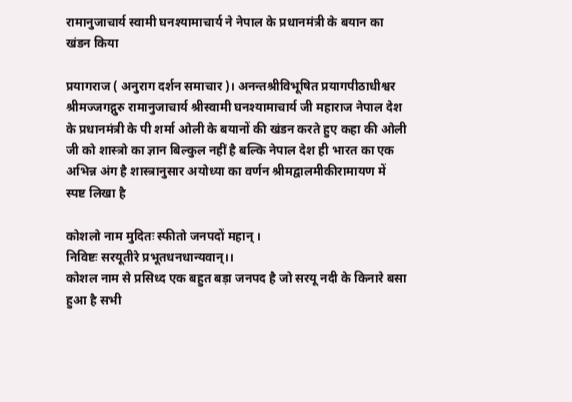रामानुजाचार्य स्वामी घनश्यामाचार्य ने नेपाल के प्रधानमंत्री के बयान का खंडन किया

प्रयागराज ( अनुराग दर्शन समाचार )। अनन्तश्रीविभूषित प्रयागपीठाधीश्वर श्रीमज्जगद्गुरु रामानुजाचार्य श्रीस्वामी घनश्यामाचार्य जी महाराज नेपाल देश के प्रधानमंत्री के पी शर्मा ओली के बयानों की खंडन करते हुए कहा की ओली जी को शास्त्रो का ज्ञान बिल्कुल नहीं है बल्कि नेपाल देश ही भारत का एक अभिन्न अंग है शास्त्रानुसार अयोध्या का वर्णन श्रीमद्वालमीकीरामायण में स्पष्ट लिखा है

कोशलो नाम मुदितः स्फीतो जनपदों महान् ।
निविष्टः सरयूतीरे प्रभूतधनधान्यवान्।।
कोशल नाम से प्रसिध्द एक बहुत बड़ा जनपद है जो सरयू नदी के किनारे बसा हुआ है सभी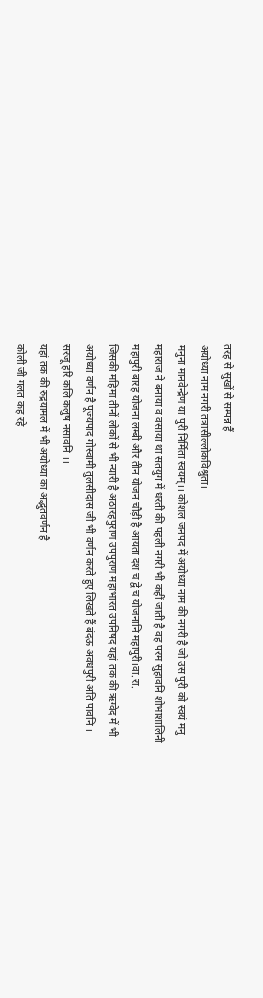तरह से सुखों से सम्पन्न हैं
अयोध्या नाम नगरी तत्रासील्लोकविश्रुता।
मनुना मानवेन्द्रेण या पुरी निर्मिता स्वयम्।। कोशल जनपद में अयोध्या नाम की नगरी है जो उस पुरी को स्वयं मनु महाराज ने बनाया व वसाया था सतयुग में धरती की पहली नगरी भी कहीं जाती है वह परम सुहावनि शोभाशालिनी महापुरी बारह योजना लम्बी और तीन योजन चौड़ी है आयता दश च द्वे च योजनानि महापुरी।वा.रा.
जिसकी महिमा तीनों लोकों से भी न्यारी है अठारहपुराण उपपुराण महाभारत उपनिषद यहां तक की ऋग्वेद में भी अयोध्या वर्णन है पूज्यपाद गोस्वामी तुलसीदास जी भी वर्णन करते हुए लिखते हैं बंदऊ अवधपुरी अति पावनि ।
सरजू हरि कलि कलुष नसावनि ।।
यहां तक की रुद्रयामल में भी अयोध्या का अद्भुतवर्णन है
कोली जी गलत कह रहे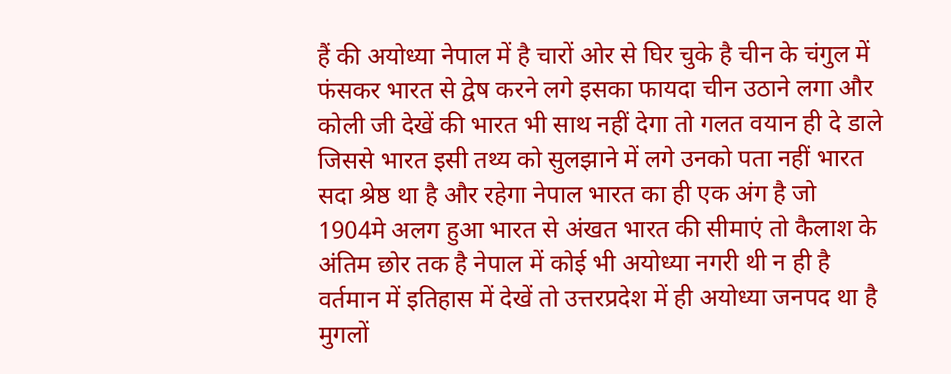हैं की अयोध्या नेपाल में है चारों ओर से घिर चुके है चीन के चंगुल में फंसकर भारत से द्वेष करने लगे इसका फायदा चीन उठाने लगा और कोली जी देखें की भारत भी साथ नहीं देगा तो गलत वयान ही दे डाले जिससे भारत इसी तथ्य को सुलझाने में लगे उनको पता नहीं भारत सदा श्रेष्ठ था है और रहेगा नेपाल भारत का ही एक अंग है जो 1904मे अलग हुआ भारत से अंखत भारत की सीमाएं तो कैलाश के अंतिम छोर तक है नेपाल में कोई भी अयोध्या नगरी थी न ही है वर्तमान में इतिहास में देखें तो उत्तरप्रदेश में ही अयोध्या जनपद था है मुगलों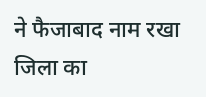ने फैजाबाद नाम रखा जिला का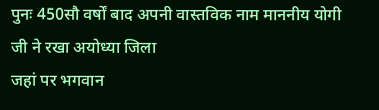पुनः 450सौ वर्षों बाद अपनी वास्तविक नाम माननीय योगी जी ने रखा अयोध्या जिला
जहां पर भगवान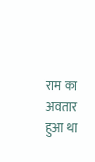राम का अवतार हुआ था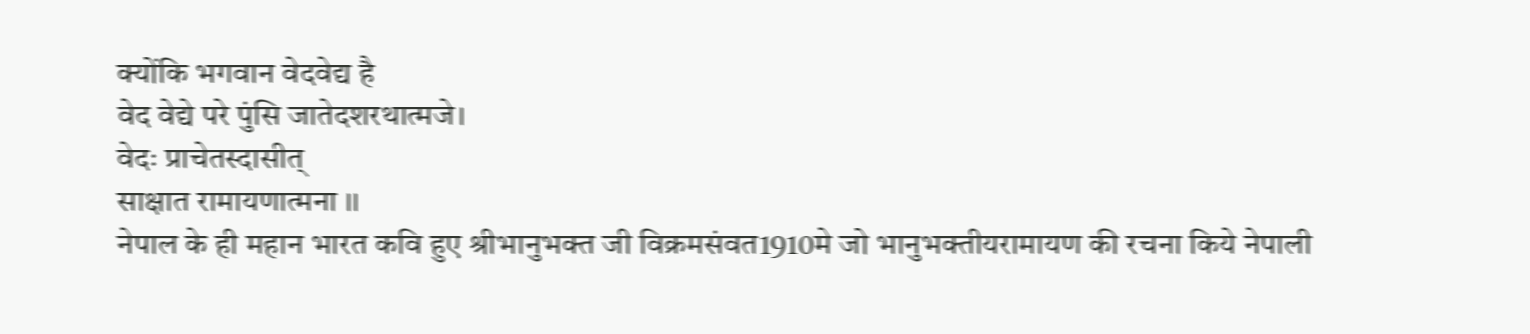क्योंकि भगवान वेदवेद्य है
वेद वेद्ये परे पुंसि जातेदशरथात्मजे।
वेदः प्राचेतस्दासीत्
साक्षात रामायणात्मना ।।
नेपाल के ही महान भारत कवि हुए श्रीभानुभक्त जी विक्रमसंवत1910मे जो भानुभक्तीयरामायण की रचना किये नेपाली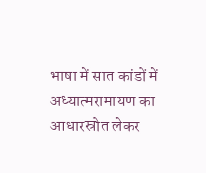भाषा में सात कांडों में अध्यात्मरामायण का आधारस्रोत लेकर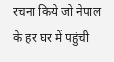रचना किये जो नेपाल के हर घर में पहुंची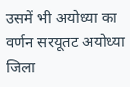उसमें भी अयोध्या का वर्णन सरयूतट अयोध्या जिला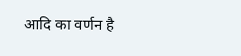आदि का वर्णन है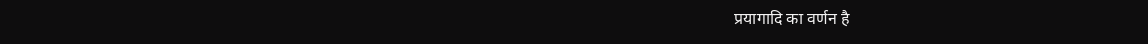प्रयागादि का वर्णन है